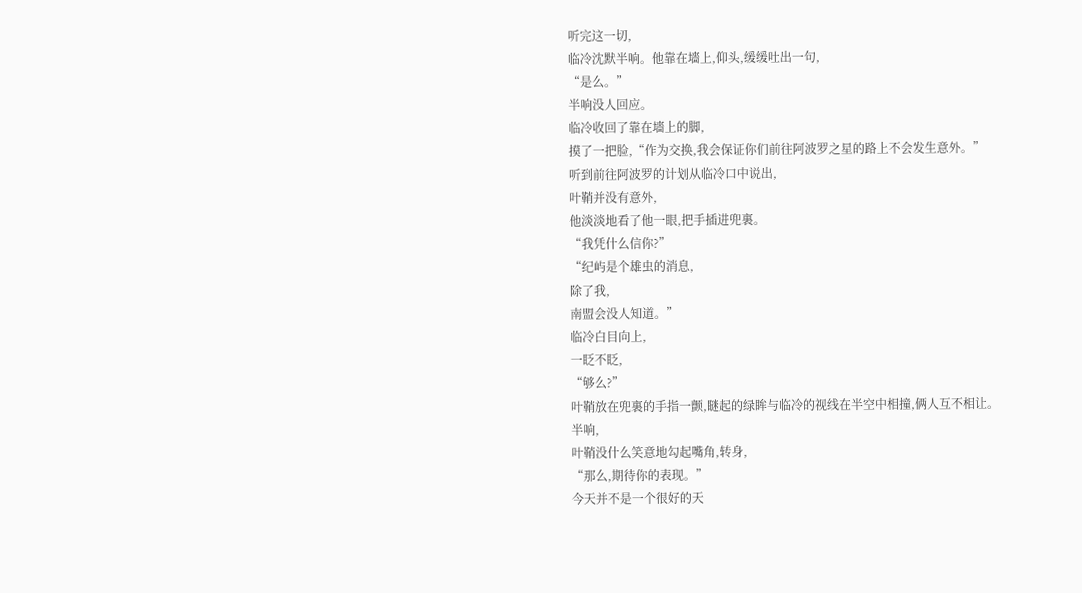听完这一切,
临冷沈默半响。他靠在墻上,仰头,缓缓吐出一句,
“是么。”
半响没人回应。
临冷收回了靠在墻上的脚,
摸了一把脸,“作为交换,我会保证你们前往阿波罗之星的路上不会发生意外。”
听到前往阿波罗的计划从临冷口中说出,
叶鞘并没有意外,
他淡淡地看了他一眼,把手插进兜裏。
“我凭什么信你?”
“纪屿是个雄虫的消息,
除了我,
南盟会没人知道。”
临冷白目向上,
一眨不眨,
“够么?”
叶鞘放在兜裏的手指一颤,瞇起的绿眸与临冷的视线在半空中相撞,俩人互不相让。
半响,
叶鞘没什么笑意地勾起嘴角,转身,
“那么,期待你的表现。”
今天并不是一个很好的天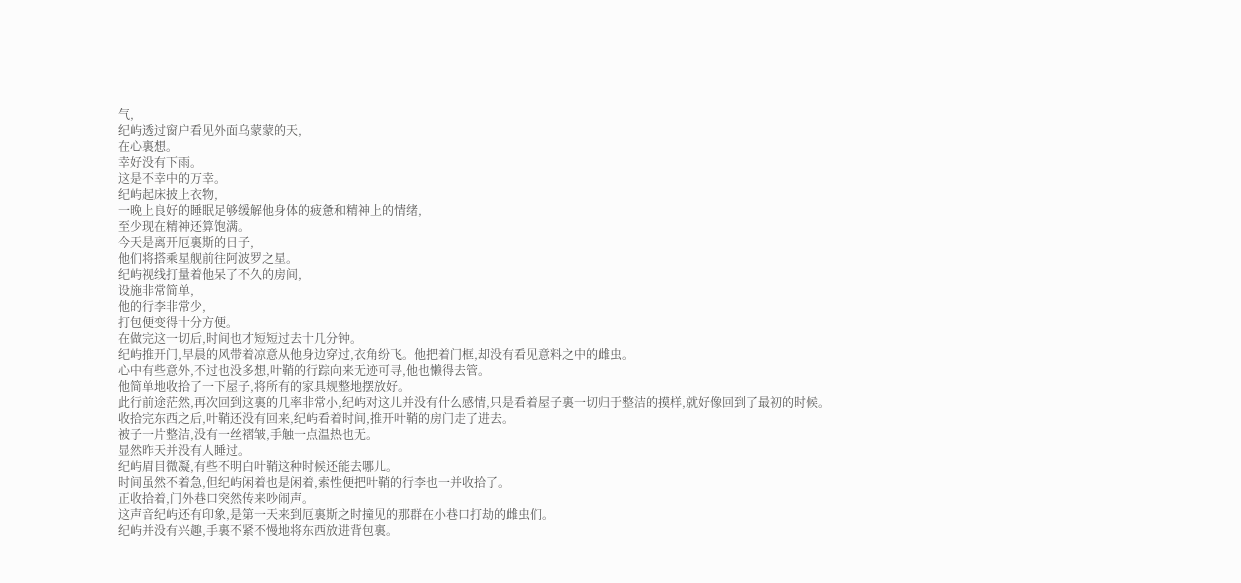气,
纪屿透过窗户看见外面乌蒙蒙的天,
在心裏想。
幸好没有下雨。
这是不幸中的万幸。
纪屿起床披上衣物,
一晚上良好的睡眠足够缓解他身体的疲惫和精神上的情绪,
至少现在精神还算饱满。
今天是离开厄裏斯的日子,
他们将搭乘星舰前往阿波罗之星。
纪屿视线打量着他呆了不久的房间,
设施非常简单,
他的行李非常少,
打包便变得十分方便。
在做完这一切后,时间也才短短过去十几分钟。
纪屿推开门,早晨的风带着凉意从他身边穿过,衣角纷飞。他把着门框,却没有看见意料之中的雌虫。
心中有些意外,不过也没多想,叶鞘的行踪向来无迹可寻,他也懒得去管。
他简单地收拾了一下屋子,将所有的家具规整地摆放好。
此行前途茫然,再次回到这裏的几率非常小,纪屿对这儿并没有什么感情,只是看着屋子裏一切归于整洁的摸样,就好像回到了最初的时候。
收拾完东西之后,叶鞘还没有回来,纪屿看着时间,推开叶鞘的房门走了进去。
被子一片整洁,没有一丝褶皱,手触一点温热也无。
显然昨天并没有人睡过。
纪屿眉目微凝,有些不明白叶鞘这种时候还能去哪儿。
时间虽然不着急,但纪屿闲着也是闲着,索性便把叶鞘的行李也一并收拾了。
正收拾着,门外巷口突然传来吵闹声。
这声音纪屿还有印象,是第一天来到厄裏斯之时撞见的那群在小巷口打劫的雌虫们。
纪屿并没有兴趣,手裏不紧不慢地将东西放进背包裏。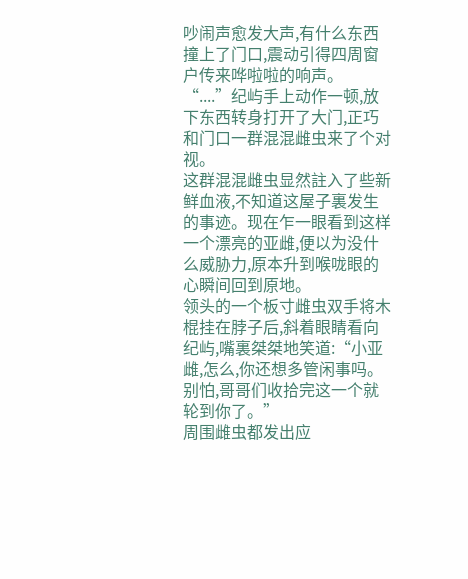吵闹声愈发大声,有什么东西撞上了门口,震动引得四周窗户传来哗啦啦的响声。
“....”纪屿手上动作一顿,放下东西转身打开了大门,正巧和门口一群混混雌虫来了个对视。
这群混混雌虫显然註入了些新鲜血液,不知道这屋子裏发生的事迹。现在乍一眼看到这样一个漂亮的亚雌,便以为没什么威胁力,原本升到喉咙眼的心瞬间回到原地。
领头的一个板寸雌虫双手将木棍挂在脖子后,斜着眼睛看向纪屿,嘴裏桀桀地笑道:“小亚雌,怎么,你还想多管闲事吗。别怕,哥哥们收拾完这一个就轮到你了。”
周围雌虫都发出应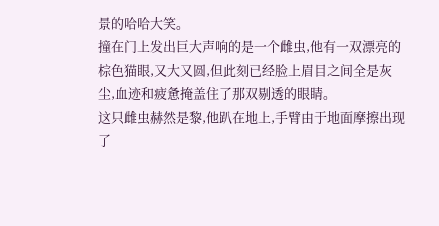景的哈哈大笑。
撞在门上发出巨大声响的是一个雌虫,他有一双漂亮的棕色猫眼,又大又圆,但此刻已经脸上眉目之间全是灰尘,血迹和疲惫掩盖住了那双剔透的眼睛。
这只雌虫赫然是黎,他趴在地上,手臂由于地面摩擦出现了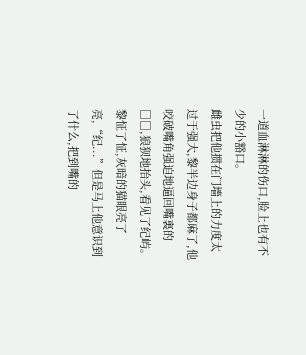一道血淋淋的伤口,脸上也有不少的小豁口。
雌虫把他掼在门墻上的力度太过于强大,黎半边身子都麻了,他咬破嘴角强迫地逼回嘴裏的□□,狼狈地抬头,看见了纪屿。
黎怔了怔,灰暗的猫眼亮了亮,“纪...”但是马上他意识到了什么,把到嘴的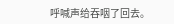呼喊声给吞咽了回去。